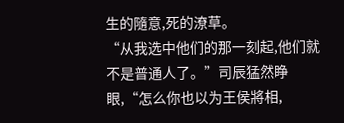生的隨意,死的潦草。
“从我选中他们的那一刻起,他们就不是普通人了。”司辰猛然睁眼,“怎么你也以为王侯將相,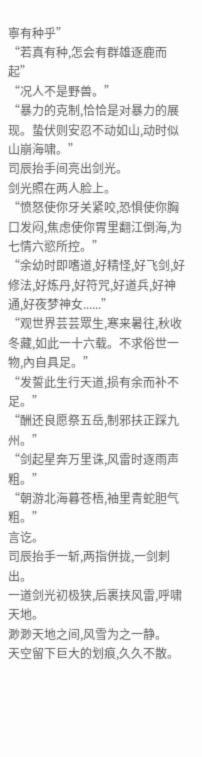寧有种乎”
“若真有种,怎会有群雄逐鹿而起”
“况人不是野兽。”
“暴力的克制,恰恰是对暴力的展现。蛰伏则安忍不动如山,动时似山崩海啸。”
司辰抬手间亮出剑光。
剑光照在两人脸上。
“愤怒使你牙关紧咬,恐惧使你胸口发闷,焦虑使你胃里翻江倒海,为七情六慾所控。”
“余幼时即嗜道,好精怪,好飞剑,好修法,好炼丹,好符咒,好道兵,好神通,好夜梦神女......”
“观世界芸芸眾生,寒来暑往,秋收冬藏,如此一十六载。不求俗世一物,內自具足。”
“发誓此生行天道,损有余而补不足。”
“酬还良愿祭五岳,制邪扶正踩九州。”
“剑起星奔万里诛,风雷时逐雨声粗。”
“朝游北海暮苍梧,袖里青蛇胆气粗。”
言讫。
司辰抬手一斩,两指併拢,一剑刺出。
一道剑光初极狭,后裹挟风雷,呼啸天地。
渺渺天地之间,风雪为之一静。
天空留下巨大的划痕,久久不散。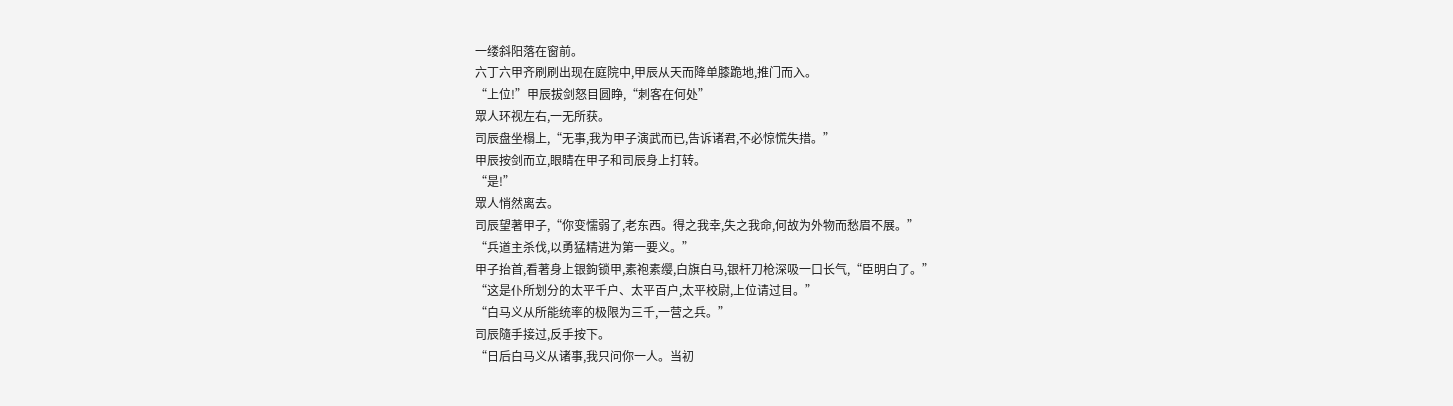一缕斜阳落在窗前。
六丁六甲齐刷刷出现在庭院中,甲辰从天而降单膝跪地,推门而入。
“上位!”甲辰拔剑怒目圆睁,“刺客在何处”
眾人环视左右,一无所获。
司辰盘坐榻上,“无事,我为甲子演武而已,告诉诸君,不必惊慌失措。”
甲辰按剑而立,眼睛在甲子和司辰身上打转。
“是!”
眾人悄然离去。
司辰望著甲子,“你变懦弱了,老东西。得之我幸,失之我命,何故为外物而愁眉不展。”
“兵道主杀伐,以勇猛精进为第一要义。”
甲子抬首,看著身上银鉤锁甲,素袍素缨,白旗白马,银杆刀枪深吸一口长气,“臣明白了。”
“这是仆所划分的太平千户、太平百户,太平校尉,上位请过目。”
“白马义从所能统率的极限为三千,一营之兵。”
司辰隨手接过,反手按下。
“日后白马义从诸事,我只问你一人。当初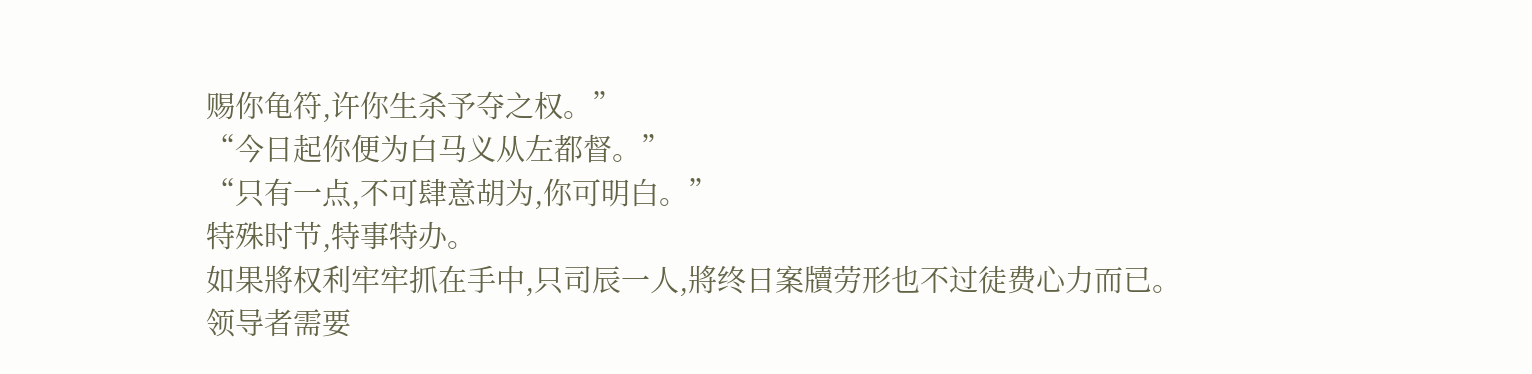赐你龟符,许你生杀予夺之权。”
“今日起你便为白马义从左都督。”
“只有一点,不可肆意胡为,你可明白。”
特殊时节,特事特办。
如果將权利牢牢抓在手中,只司辰一人,將终日案牘劳形也不过徒费心力而已。
领导者需要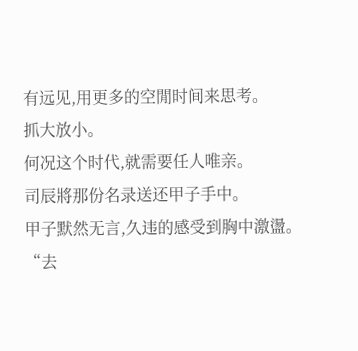有远见,用更多的空閒时间来思考。
抓大放小。
何况这个时代,就需要任人唯亲。
司辰將那份名录送还甲子手中。
甲子默然无言,久违的感受到胸中激盪。
“去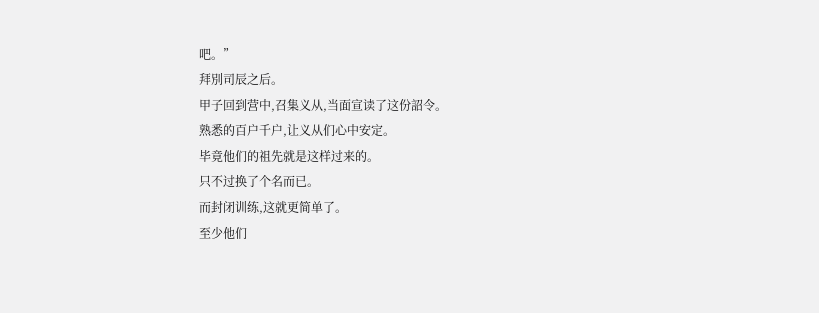吧。”
拜別司辰之后。
甲子回到营中,召集义从,当面宣读了这份詔令。
熟悉的百户千户,让义从们心中安定。
毕竟他们的祖先就是这样过来的。
只不过换了个名而已。
而封闭训练,这就更简单了。
至少他们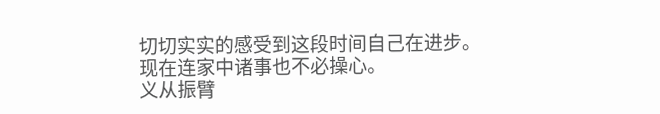切切实实的感受到这段时间自己在进步。
现在连家中诸事也不必操心。
义从振臂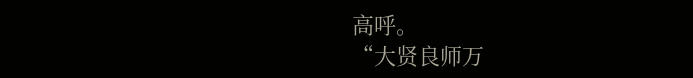高呼。
“大贤良师万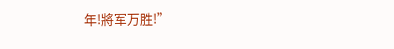年!將军万胜!”